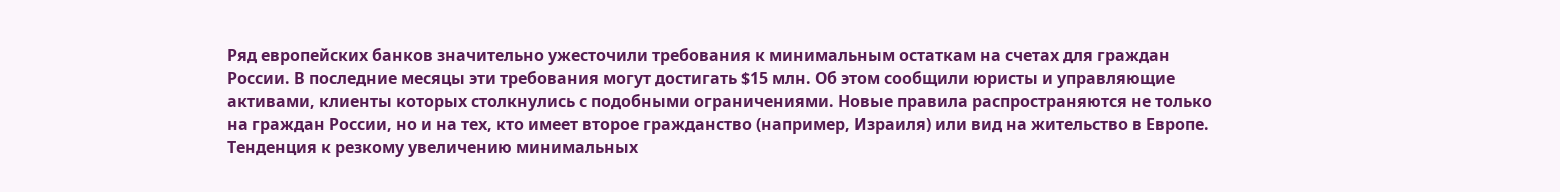Ряд европейских банков значительно ужесточили требования к минимальным остаткам на счетах для граждан России. В последние месяцы эти требования могут достигать $15 млн. Об этом сообщили юристы и управляющие активами, клиенты которых столкнулись с подобными ограничениями. Новые правила распространяются не только на граждан России, но и на тех, кто имеет второе гражданство (например, Израиля) или вид на жительство в Европе.
Тенденция к резкому увеличению минимальных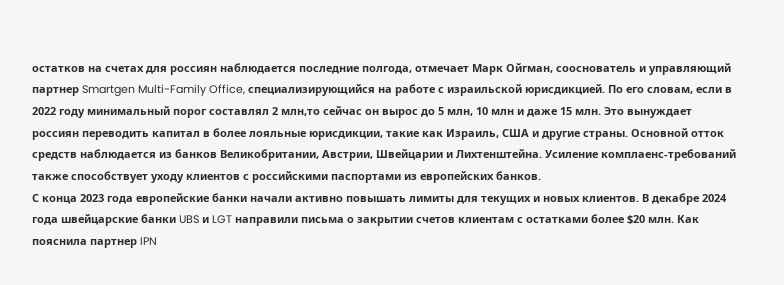остатков на счетах для россиян наблюдается последние полгода, отмечает Марк Ойгман, сооснователь и управляющий партнер Smartgen Multi-Family Office, специализирующийся на работе с израильской юрисдикцией. По его словам, если в 2022 году минимальный порог составлял 2 млн,то сейчас он вырос до 5 млн, 10 млн и даже 15 млн. Это вынуждает россиян переводить капитал в более лояльные юрисдикции, такие как Израиль, США и другие страны. Основной отток средств наблюдается из банков Великобритании, Австрии, Швейцарии и Лихтенштейна. Усиление комплаенс-требований также способствует уходу клиентов с российскими паспортами из европейских банков.
С конца 2023 года европейские банки начали активно повышать лимиты для текущих и новых клиентов. В декабре 2024 года швейцарские банки UBS и LGT направили письма о закрытии счетов клиентам с остатками более $20 млн. Как пояснила партнер IPN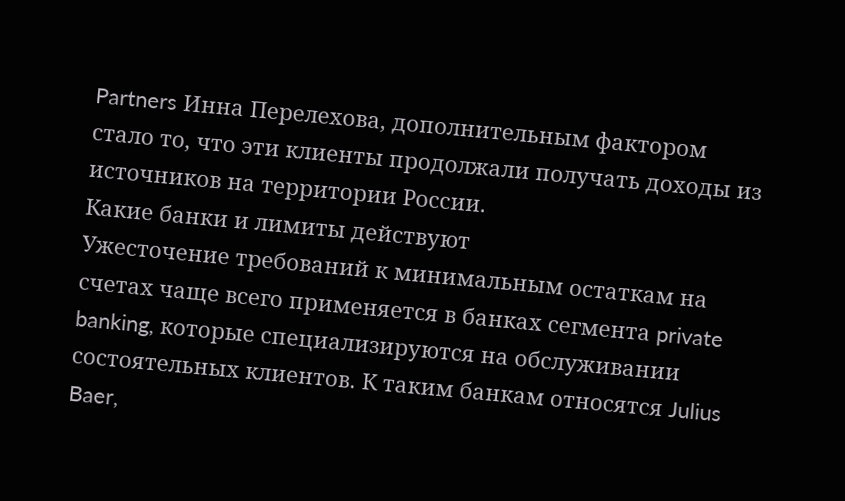Partners Инна Перелехова, дополнительным фактором стало то, что эти клиенты продолжали получать доходы из источников на территории России.
Какие банки и лимиты действуют
Ужесточение требований к минимальным остаткам на счетах чаще всего применяется в банках сегмента private banking, которые специализируются на обслуживании состоятельных клиентов. К таким банкам относятся Julius Baer,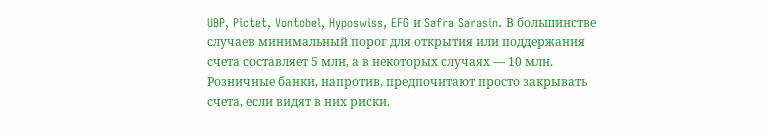UBP, Pictet, Vontobel, Hyposwiss, EFG и Safra Sarasin. В большинстве случаев минимальный порог для открытия или поддержания счета составляет 5 млн, а в некоторых случаях — 10 млн. Розничные банки, напротив, предпочитают просто закрывать счета, если видят в них риски.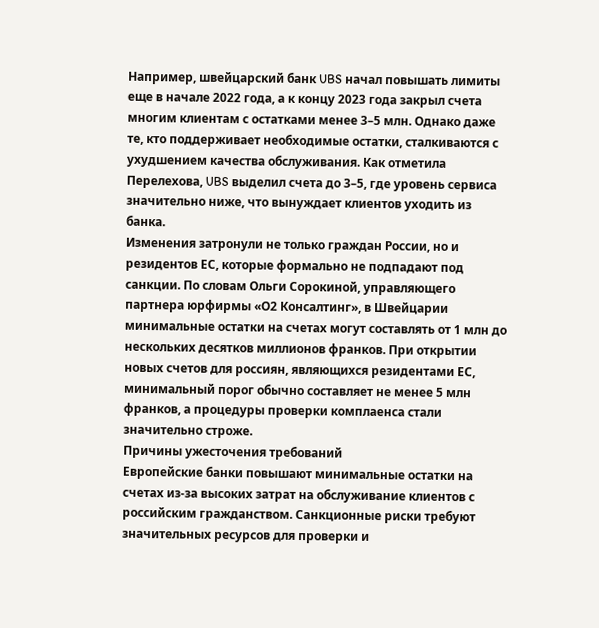Например, швейцарский банк UBS начал повышать лимиты еще в начале 2022 года, а к концу 2023 года закрыл счета многим клиентам с остатками менее 3–5 млн. Однако даже те, кто поддерживает необходимые остатки, сталкиваются с ухудшением качества обслуживания. Как отметила Перелехова, UBS выделил счета до 3–5, где уровень сервиса значительно ниже, что вынуждает клиентов уходить из банка.
Изменения затронули не только граждан России, но и резидентов ЕС, которые формально не подпадают под санкции. По словам Ольги Сорокиной, управляющего партнера юрфирмы «О2 Консалтинг», в Швейцарии минимальные остатки на счетах могут составлять от 1 млн до нескольких десятков миллионов франков. При открытии новых счетов для россиян, являющихся резидентами ЕС, минимальный порог обычно составляет не менее 5 млн франков, а процедуры проверки комплаенса стали значительно строже.
Причины ужесточения требований
Европейские банки повышают минимальные остатки на счетах из-за высоких затрат на обслуживание клиентов с российским гражданством. Санкционные риски требуют значительных ресурсов для проверки и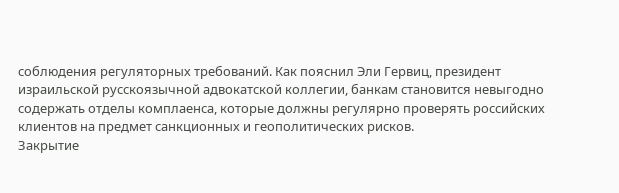соблюдения регуляторных требований. Как пояснил Эли Гервиц, президент израильской русскоязычной адвокатской коллегии, банкам становится невыгодно содержать отделы комплаенса, которые должны регулярно проверять российских клиентов на предмет санкционных и геополитических рисков.
Закрытие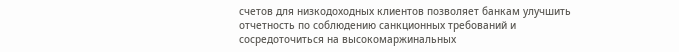счетов для низкодоходных клиентов позволяет банкам улучшить отчетность по соблюдению санкционных требований и сосредоточиться на высокомаржинальных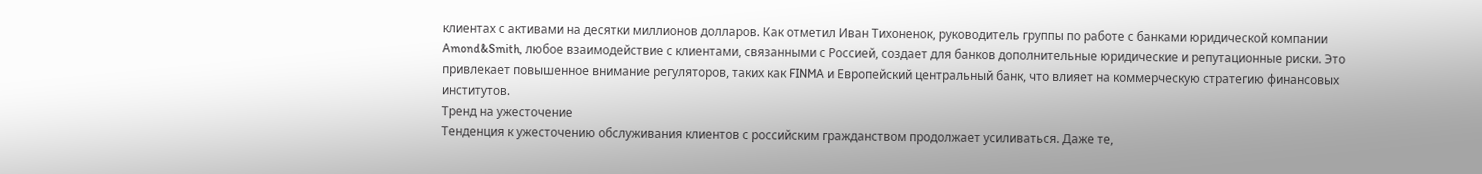клиентах с активами на десятки миллионов долларов. Как отметил Иван Тихоненок, руководитель группы по работе с банками юридической компании Amond&Smith, любое взаимодействие с клиентами, связанными с Россией, создает для банков дополнительные юридические и репутационные риски. Это привлекает повышенное внимание регуляторов, таких как FINMA и Европейский центральный банк, что влияет на коммерческую стратегию финансовых институтов.
Тренд на ужесточение
Тенденция к ужесточению обслуживания клиентов с российским гражданством продолжает усиливаться. Даже те,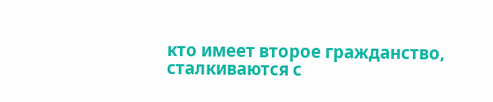кто имеет второе гражданство, сталкиваются с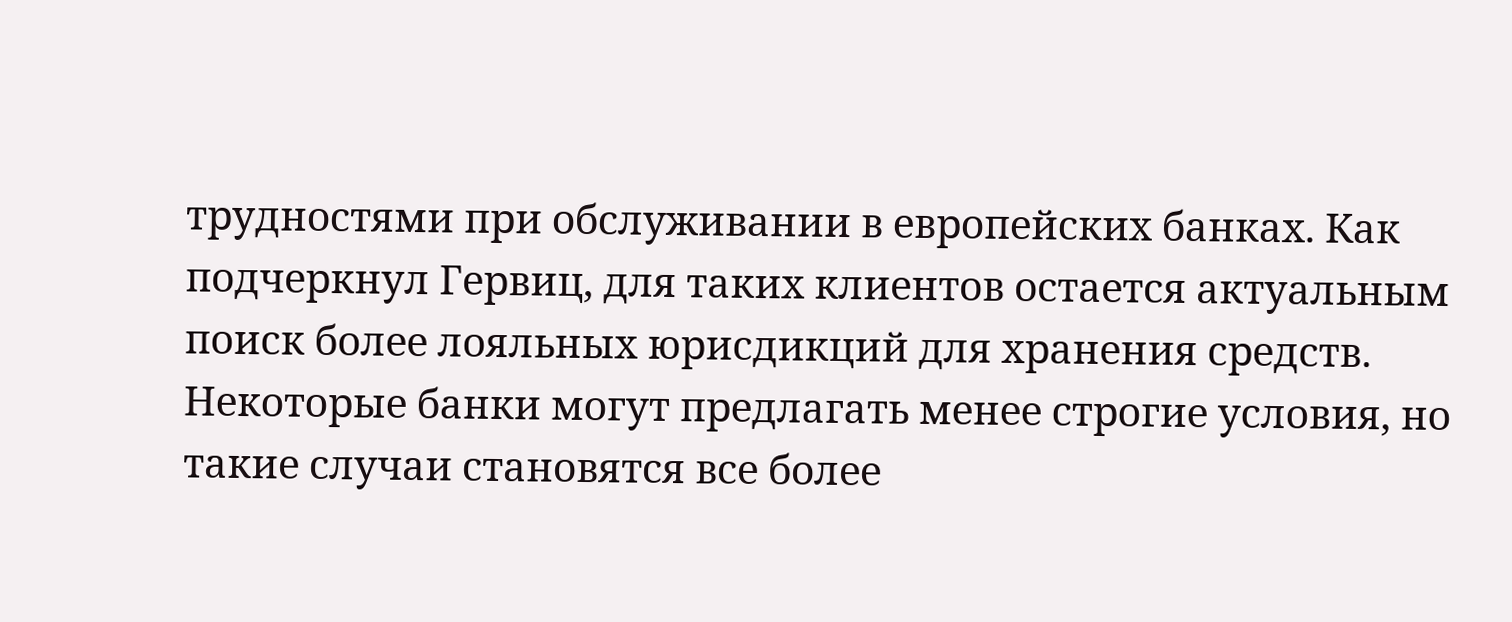трудностями при обслуживании в европейских банках. Как подчеркнул Гервиц, для таких клиентов остается актуальным поиск более лояльных юрисдикций для хранения средств. Некоторые банки могут предлагать менее строгие условия, но такие случаи становятся все более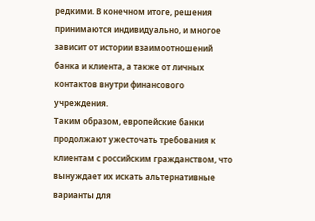редкими. В конечном итоге, решения принимаются индивидуально, и многое зависит от истории взаимоотношений банка и клиента, а также от личных контактов внутри финансового учреждения.
Таким образом, европейские банки продолжают ужесточать требования к клиентам с российским гражданством, что вынуждает их искать альтернативные варианты для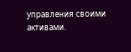управления своими активами.